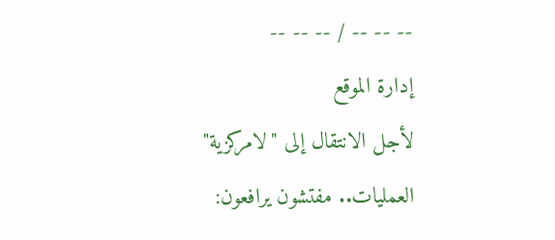-- -- -- / -- -- --
إدارة الموقع
لأجل الانتقال إلى "لامركزية" العمليات.. مفتشون يرافعون: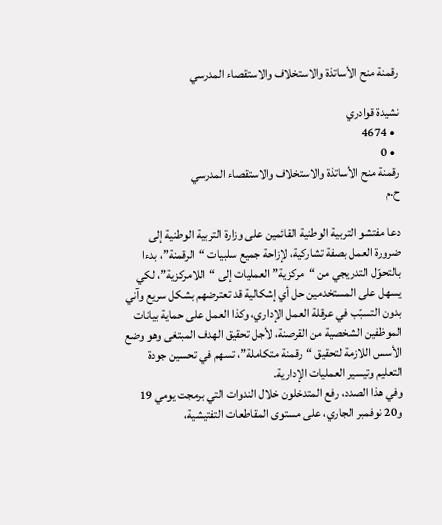رقمنة منح الأساتذة والاستخلاف والاستقصاء المدرسي

نشيدة قوادري
  • 4674
  • 0
رقمنة منح الأساتذة والاستخلاف والاستقصاء المدرسي
ح.م

دعا مفتشو التربية الوطنية القائمين على وزارة التربية الوطنية إلى ضرورة العمل بصفة تشاركية، لإزاحة جميع سلبيات “الرقمنة”، بدءا بالتحوّل التدريجي من “مركزية” العمليات إلى “اللامركزية”، لكي يسهل على المستخدمين حل أي إشكالية قد تعترضهم بشكل سريع وآني بدون التسبّب في عرقلة العمل الإداري، وكذا العمل على حماية بيانات الموظفين الشخصية من القرصنة، لأجل تحقيق الهدف المبتغى وهو وضع الأسس اللازمة لتحقيق “رقمنة متكاملة”، تسهم في تحسين جودة التعليم وتيسير العمليات الإدارية.
وفي هذا الصدد، رفع المتدخلون خلال الندوات التي برمجت يومي 19 و20 نوفمبر الجاري، على مستوى المقاطعات التفتيشية،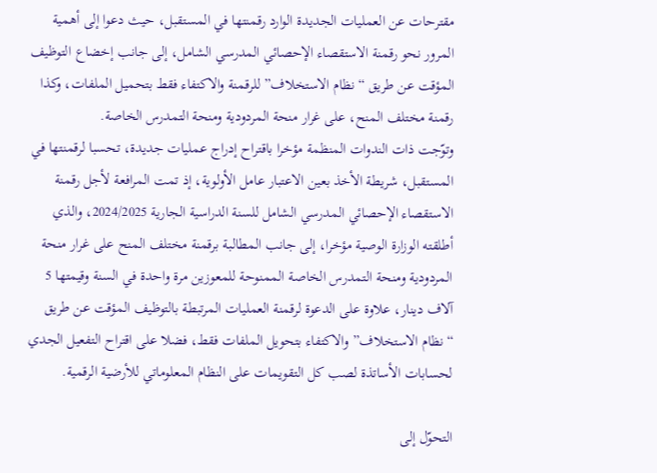مقترحات عن العمليات الجديدة الوارد رقمنتها في المستقبل، حيث دعوا إلى أهمية المرور نحو رقمنة الاستقصاء الإحصائي المدرسي الشامل، إلى جانب إخضاع التوظيف المؤقت عن طريق “نظام الاستخلاف” للرقمنة والاكتفاء فقط بتحميل الملفات، وكذا رقمنة مختلف المنح، على غرار منحة المردودية ومنحة التمدرس الخاصة.
وتوّجت ذات الندوات المنظمة مؤخرا باقتراح إدراج عمليات جديدة، تحسبا لرقمنتها في المستقبل، شريطة الأخذ بعين الاعتبار عامل الأولوية، إذ تمت المرافعة لأجل رقمنة الاستقصاء الإحصائي المدرسي الشامل للسنة الدراسية الجارية 2024/2025، والذي أطلقته الوزارة الوصية مؤخرا، إلى جانب المطالبة برقمنة مختلف المنح على غرار منحة المردودية ومنحة التمدرس الخاصة الممنوحة للمعوزين مرة واحدة في السنة وقيمتها 5 آلاف دينار، علاوة على الدعوة لرقمنة العمليات المرتبطة بالتوظيف المؤقت عن طريق “نظام الاستخلاف” والاكتفاء بتحويل الملفات فقط، فضلا على اقتراح التفعيل الجدي لحسابات الأساتذة لصب كل التقويمات على النظام المعلوماتي للأرضية الرقمية.

التحوّل إلى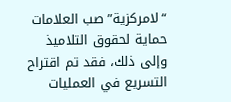“لامركزية” صب العلامات حماية لحقوق التلاميذ
وإلى ذلك، فقد تم اقتراح التسريع في العمليات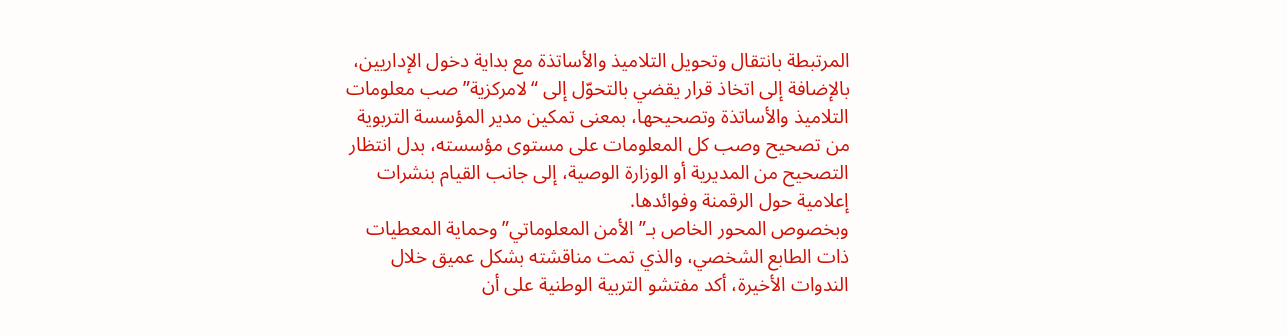المرتبطة بانتقال وتحويل التلاميذ والأساتذة مع بداية دخول الإداريين، بالإضافة إلى اتخاذ قرار يقضي بالتحوّل إلى “لامركزية” صب معلومات التلاميذ والأساتذة وتصحيحها، بمعنى تمكين مدير المؤسسة التربوية من تصحيح وصب كل المعلومات على مستوى مؤسسته، بدل انتظار التصحيح من المديرية أو الوزارة الوصية، إلى جانب القيام بنشرات إعلامية حول الرقمنة وفوائدها.
وبخصوص المحور الخاص بـ”الأمن المعلوماتي” وحماية المعطيات ذات الطابع الشخصي، والذي تمت مناقشته بشكل عميق خلال الندوات الأخيرة، أكد مفتشو التربية الوطنية على أن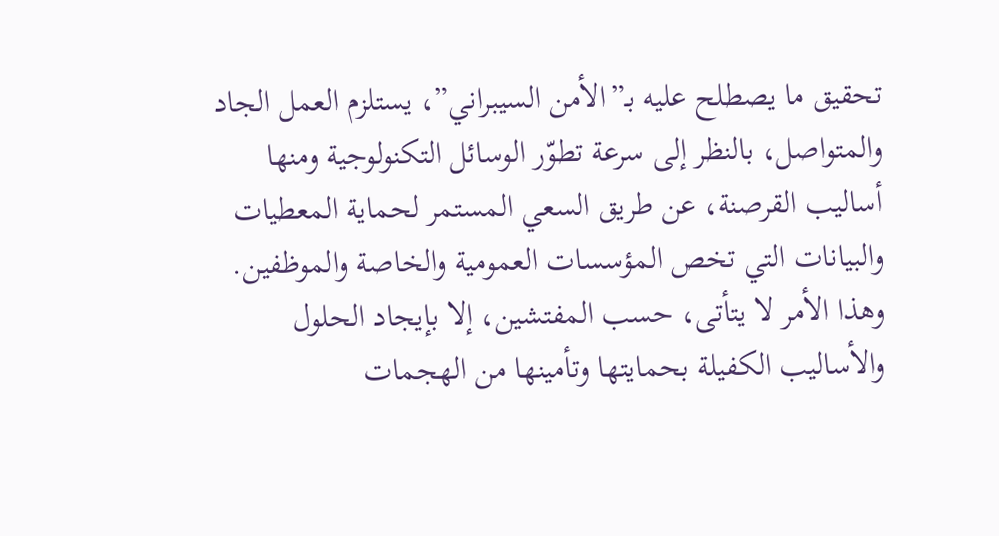تحقيق ما يصطلح عليه بـ”الأمن السيبراني”، يستلزم العمل الجاد والمتواصل، بالنظر إلى سرعة تطوّر الوسائل التكنولوجية ومنها أساليب القرصنة، عن طريق السعي المستمر لحماية المعطيات والبيانات التي تخص المؤسسات العمومية والخاصة والموظفين.
وهذا الأمر لا يتأتى، حسب المفتشين، إلا بإيجاد الحلول والأساليب الكفيلة بحمايتها وتأمينها من الهجمات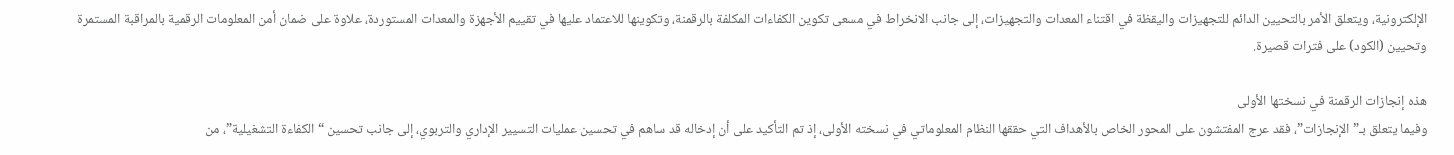الإلكترونية، ويتعلق الأمر بالتحيين الدائم للتجهيزات واليقظة في اقتناء المعدات والتجهيزات، إلى جانب الانخراط في مسعى تكوين الكفاءات المكلفة بالرقمنة، وتكوينها للاعتماد عليها في تقييم الأجهزة والمعدات المستوردة، علاوة على ضمان أمن المعلومات الرقمية بالمراقبة المستمرة وتحيين (الكود) على فترات قصيرة.

هذه إنجازات الرقمنة في نسختها الأولى
وفيما يتعلق بـ”الإنجازات”، فقد عرج المفتشون على المحور الخاص بالأهداف التي حققها النظام المعلوماتي في نسخته الأولى، إذ تم التأكيد على أن إدخاله قد ساهم في تحسين عمليات التسيير الإداري والتربوي، إلى جانب تحسين “الكفاءة التشغيلية”، من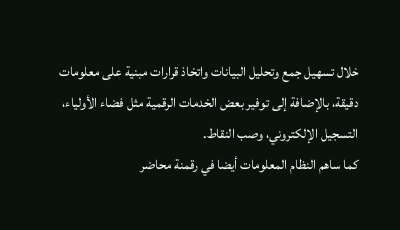خلال تسهيل جمع وتحليل البيانات واتخاذ قرارات مبنية على معلومات دقيقة، بالإضافة إلى توفير بعض الخدمات الرقمية مثل فضاء الأولياء، التسجيل الإلكتروني، وصب النقاط.
كما ساهم النظام المعلومات أيضا في رقمنة محاضر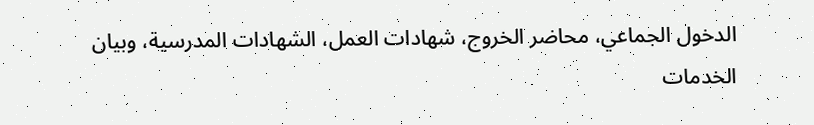الدخول الجماعي، محاضر الخروج، شهادات العمل، الشهادات المدرسية، وبيان الخدمات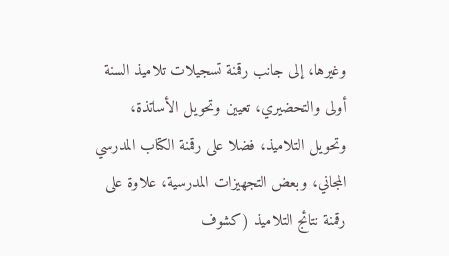وغيرها، إلى جانب رقمنة تسجيلات تلاميذ السنة أولى والتحضيري، تعيين وتحويل الأساتذة، وتحويل التلاميذ، فضلا على رقمنة الكتاب المدرسي المجاني، وبعض التجهيزات المدرسية، علاوة على رقمنة نتائج التلاميذ (كشوف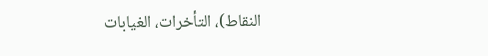النقاط)، التأخرات، الغيابات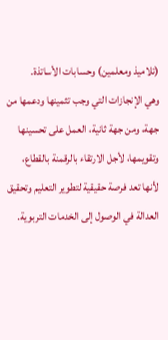(تلاميذ ومعلمين) وحسابات الأساتذة.
وهي الإنجازات التي وجب تثمينها ودعمها من جهة، ومن جهة ثانية، العمل على تحسينها وتقويمها، لأجل الارتقاء بالرقمنة بالقطاع، لأنها تعد فرصة حقيقية لتطوير التعليم وتحقيق العدالة في الوصول إلى الخدمات التربوية.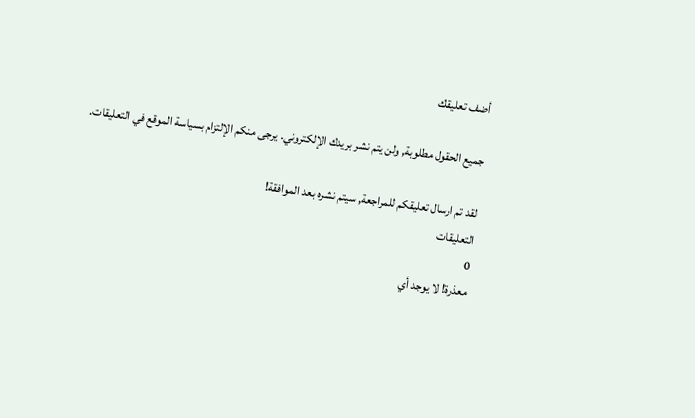أضف تعليقك

جميع الحقول مطلوبة, ولن يتم نشر بريدك الإلكتروني. يرجى منكم الإلتزام بسياسة الموقع في التعليقات.

لقد تم ارسال تعليقكم للمراجعة, سيتم نشره بعد الموافقة!
التعليقات
0
معذرة! لا يوجد أي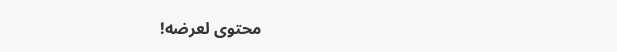محتوى لعرضه!